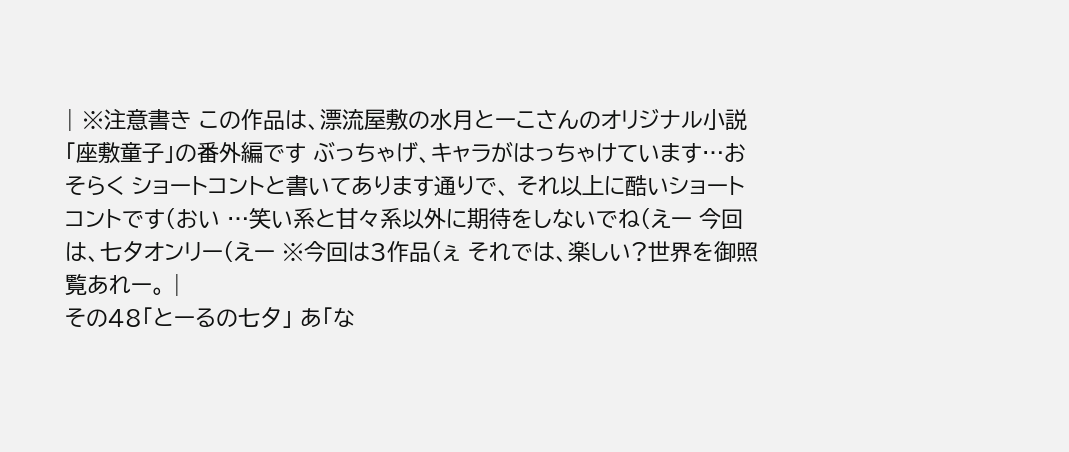| ※注意書き この作品は、漂流屋敷の水月とーこさんのオリジナル小説「座敷童子」の番外編です ぶっちゃげ、キャラがはっちゃけています…おそらく ショートコントと書いてあります通りで、 それ以上に酷いショートコントです(おい …笑い系と甘々系以外に期待をしないでね(えー 今回は、七夕オンリー(えー ※今回は3作品(ぇ それでは、楽しい?世界を御照覧あれー。 |
その48「とーるの七夕」 あ「な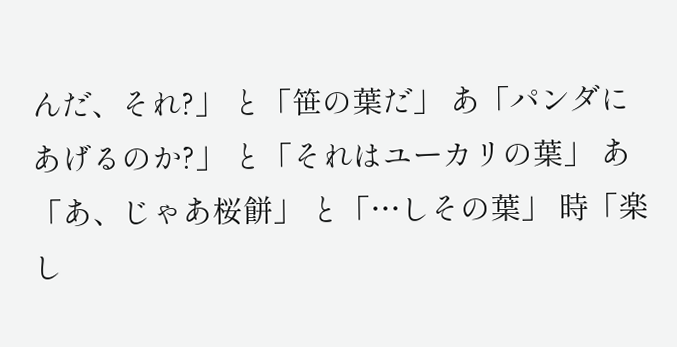んだ、それ?」 と「笹の葉だ」 あ「パンダにあげるのか?」 と「それはユーカリの葉」 あ「あ、じゃあ桜餅」 と「…しその葉」 時「楽し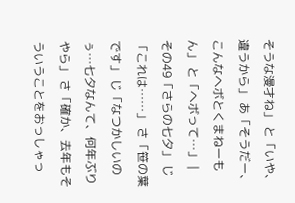そうな漫才ね」 と「いや、違うから」 あ「そうだー、こんなヘボとくまねーもん」 と「ヘボって…」 |
その49「さらの七夕」 じ「これは……」 さ「笹の葉です」 じ「なつかしいのぅ…七夕なんて、何年ぶりやら」 さ「確か、去年もそういうことをおっしゃっ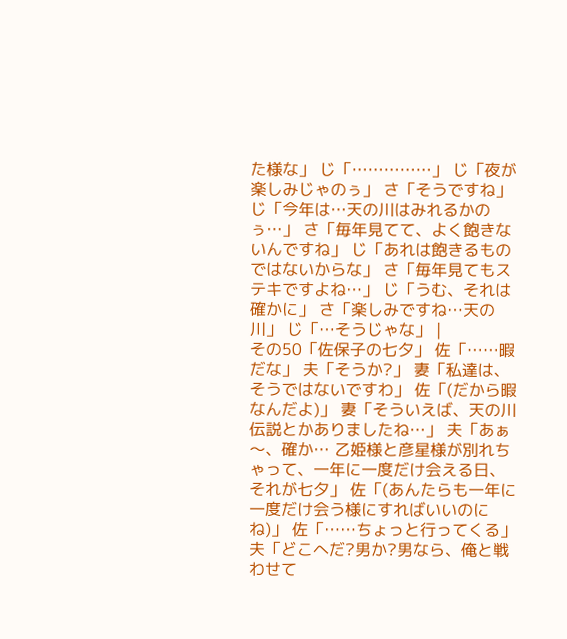た様な」 じ「……………」 じ「夜が楽しみじゃのぅ」 さ「そうですね」 じ「今年は…天の川はみれるかのぅ…」 さ「毎年見てて、よく飽きないんですね」 じ「あれは飽きるものではないからな」 さ「毎年見てもステキですよね…」 じ「うむ、それは確かに」 さ「楽しみですね…天の川」 じ「…そうじゃな」 |
その50「佐保子の七夕」 佐「……暇だな」 夫「そうか?」 妻「私達は、そうではないですわ」 佐「(だから暇なんだよ)」 妻「そういえば、天の川伝説とかありましたね…」 夫「あぁ〜、確か… 乙姫様と彦星様が別れちゃって、一年に一度だけ会える日、それが七夕」 佐「(あんたらも一年に一度だけ会う様にすればいいのにね)」 佐「……ちょっと行ってくる」 夫「どこへだ?男か?男なら、俺と戦わせて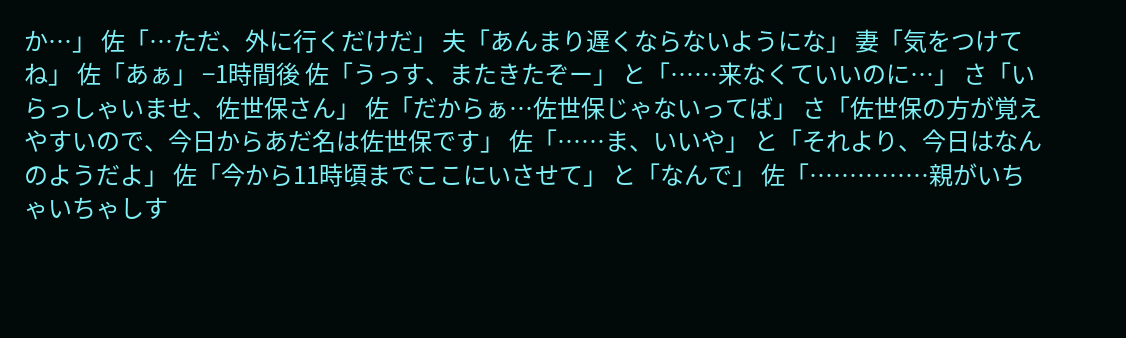か…」 佐「…ただ、外に行くだけだ」 夫「あんまり遅くならないようにな」 妻「気をつけてね」 佐「あぁ」 −1時間後 佐「うっす、またきたぞー」 と「……来なくていいのに…」 さ「いらっしゃいませ、佐世保さん」 佐「だからぁ…佐世保じゃないってば」 さ「佐世保の方が覚えやすいので、今日からあだ名は佐世保です」 佐「……ま、いいや」 と「それより、今日はなんのようだよ」 佐「今から11時頃までここにいさせて」 と「なんで」 佐「……………親がいちゃいちゃしす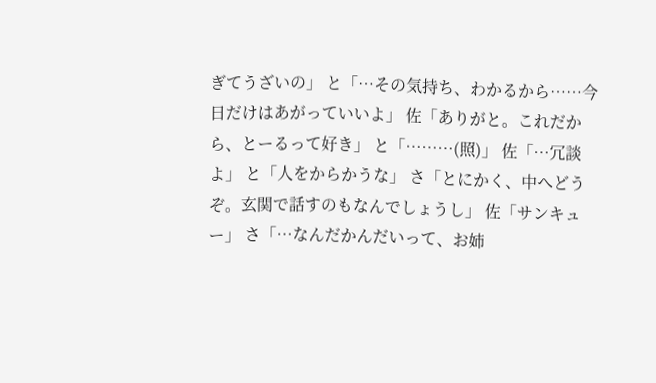ぎてうざいの」 と「…その気持ち、わかるから……今日だけはあがっていいよ」 佐「ありがと。これだから、とーるって好き」 と「………(照)」 佐「…冗談よ」 と「人をからかうな」 さ「とにかく、中へどうぞ。玄関で話すのもなんでしょうし」 佐「サンキュー」 さ「…なんだかんだいって、お姉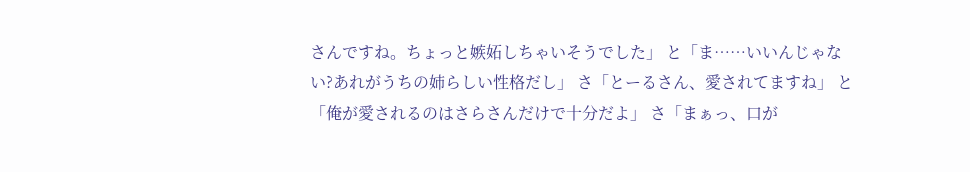さんですね。ちょっと嫉妬しちゃいそうでした」 と「ま……いいんじゃない?あれがうちの姉らしい性格だし」 さ「とーるさん、愛されてますね」 と「俺が愛されるのはさらさんだけで十分だよ」 さ「まぁっ、口が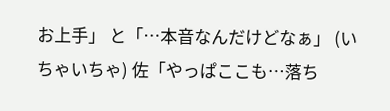お上手」 と「…本音なんだけどなぁ」 (いちゃいちゃ) 佐「やっぱここも…落ち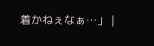着かねぇなぁ…」 |